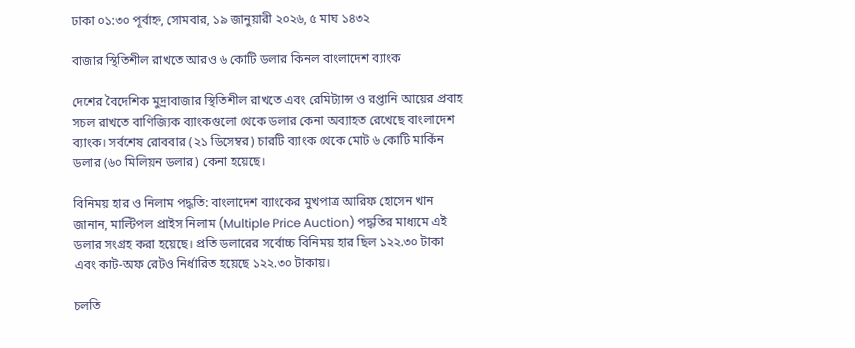ঢাকা ০১:৩০ পূর্বাহ্ন, সোমবার, ১৯ জানুয়ারী ২০২৬, ৫ মাঘ ১৪৩২

বাজার স্থিতিশীল রাখতে আরও ৬ কোটি ডলার কিনল বাংলাদেশ ব্যাংক

দেশের বৈদেশিক মুদ্রাবাজার স্থিতিশীল রাখতে এবং রেমিট্যান্স ও রপ্তানি আয়ের প্রবাহ সচল রাখতে বাণিজ্যিক ব্যাংকগুলো থেকে ডলার কেনা অব্যাহত রেখেছে বাংলাদেশ ব্যাংক। সর্বশেষ রোববার (২১ ডিসেম্বর) চারটি ব্যাংক থেকে মোট ৬ কোটি মার্কিন ডলার (৬০ মিলিয়ন ডলার) কেনা হয়েছে।

বিনিময় হার ও নিলাম পদ্ধতি: বাংলাদেশ ব্যাংকের মুখপাত্র আরিফ হোসেন খান জানান, মাল্টিপল প্রাইস নিলাম (Multiple Price Auction) পদ্ধতির মাধ্যমে এই ডলার সংগ্রহ করা হয়েছে। প্রতি ডলারের সর্বোচ্চ বিনিময় হার ছিল ১২২.৩০ টাকা এবং কাট-অফ রেটও নির্ধারিত হয়েছে ১২২.৩০ টাকায়।

চলতি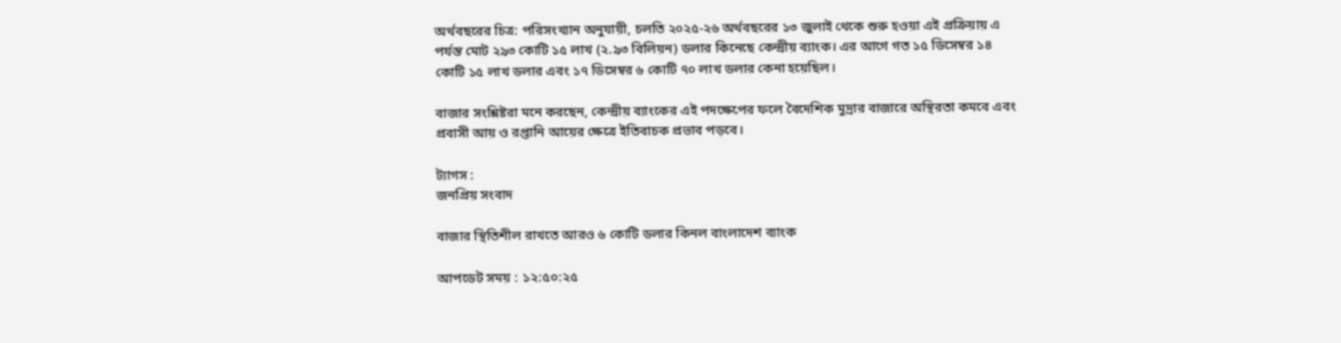অর্থবছরের চিত্র: পরিসংখ্যান অনুযায়ী, চলতি ২০২৫-২৬ অর্থবছরের ১৩ জুলাই থেকে শুরু হওয়া এই প্রক্রিয়ায় এ পর্যন্ত মোট ২৯৩ কোটি ১৫ লাখ (২.৯৩ বিলিয়ন) ডলার কিনেছে কেন্দ্রীয় ব্যাংক। এর আগে গত ১৫ ডিসেম্বর ১৪ কোটি ১৫ লাখ ডলার এবং ১৭ ডিসেম্বর ৬ কোটি ৭০ লাখ ডলার কেনা হয়েছিল।

বাজার সংশ্লিষ্টরা মনে করছেন, কেন্দ্রীয় ব্যাংকের এই পদক্ষেপের ফলে বৈদেশিক মুদ্রার বাজারে অস্থিরতা কমবে এবং প্রবাসী আয় ও রপ্তানি আয়ের ক্ষেত্রে ইতিবাচক প্রভাব পড়বে।

ট্যাগস :
জনপ্রিয় সংবাদ

বাজার স্থিতিশীল রাখতে আরও ৬ কোটি ডলার কিনল বাংলাদেশ ব্যাংক

আপডেট সময় : ১২:৫০:২৫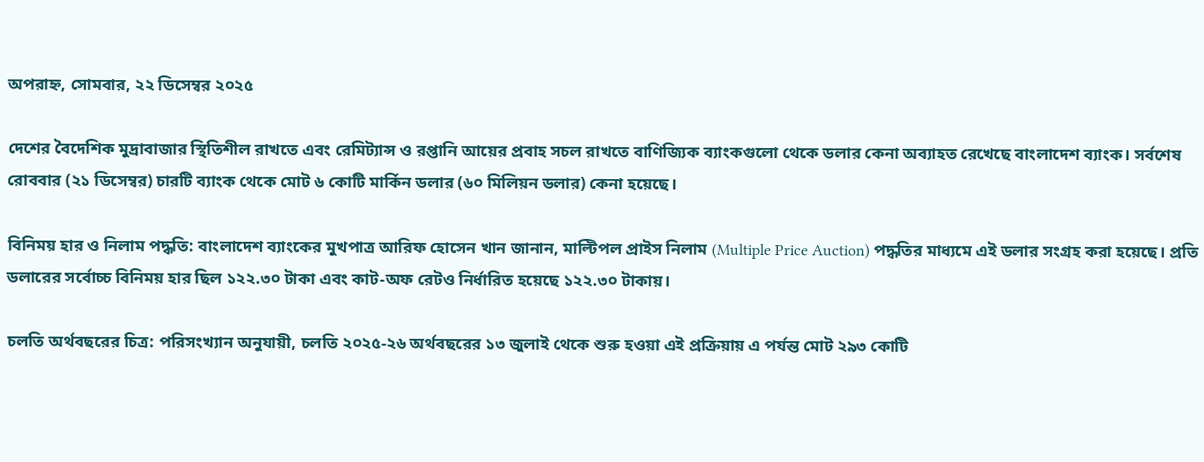অপরাহ্ন, সোমবার, ২২ ডিসেম্বর ২০২৫

দেশের বৈদেশিক মুদ্রাবাজার স্থিতিশীল রাখতে এবং রেমিট্যান্স ও রপ্তানি আয়ের প্রবাহ সচল রাখতে বাণিজ্যিক ব্যাংকগুলো থেকে ডলার কেনা অব্যাহত রেখেছে বাংলাদেশ ব্যাংক। সর্বশেষ রোববার (২১ ডিসেম্বর) চারটি ব্যাংক থেকে মোট ৬ কোটি মার্কিন ডলার (৬০ মিলিয়ন ডলার) কেনা হয়েছে।

বিনিময় হার ও নিলাম পদ্ধতি: বাংলাদেশ ব্যাংকের মুখপাত্র আরিফ হোসেন খান জানান, মাল্টিপল প্রাইস নিলাম (Multiple Price Auction) পদ্ধতির মাধ্যমে এই ডলার সংগ্রহ করা হয়েছে। প্রতি ডলারের সর্বোচ্চ বিনিময় হার ছিল ১২২.৩০ টাকা এবং কাট-অফ রেটও নির্ধারিত হয়েছে ১২২.৩০ টাকায়।

চলতি অর্থবছরের চিত্র: পরিসংখ্যান অনুযায়ী, চলতি ২০২৫-২৬ অর্থবছরের ১৩ জুলাই থেকে শুরু হওয়া এই প্রক্রিয়ায় এ পর্যন্ত মোট ২৯৩ কোটি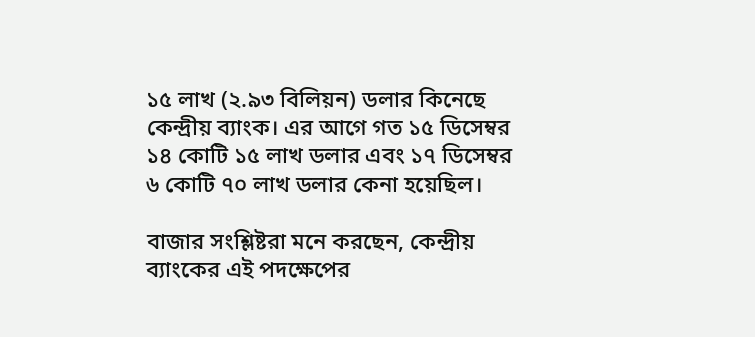১৫ লাখ (২.৯৩ বিলিয়ন) ডলার কিনেছে কেন্দ্রীয় ব্যাংক। এর আগে গত ১৫ ডিসেম্বর ১৪ কোটি ১৫ লাখ ডলার এবং ১৭ ডিসেম্বর ৬ কোটি ৭০ লাখ ডলার কেনা হয়েছিল।

বাজার সংশ্লিষ্টরা মনে করছেন, কেন্দ্রীয় ব্যাংকের এই পদক্ষেপের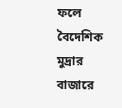ফলে বৈদেশিক মুদ্রার বাজারে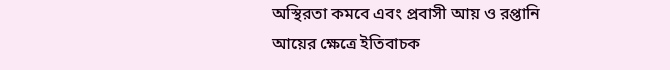অস্থিরতা কমবে এবং প্রবাসী আয় ও রপ্তানি আয়ের ক্ষেত্রে ইতিবাচক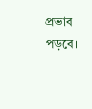প্রভাব পড়বে।